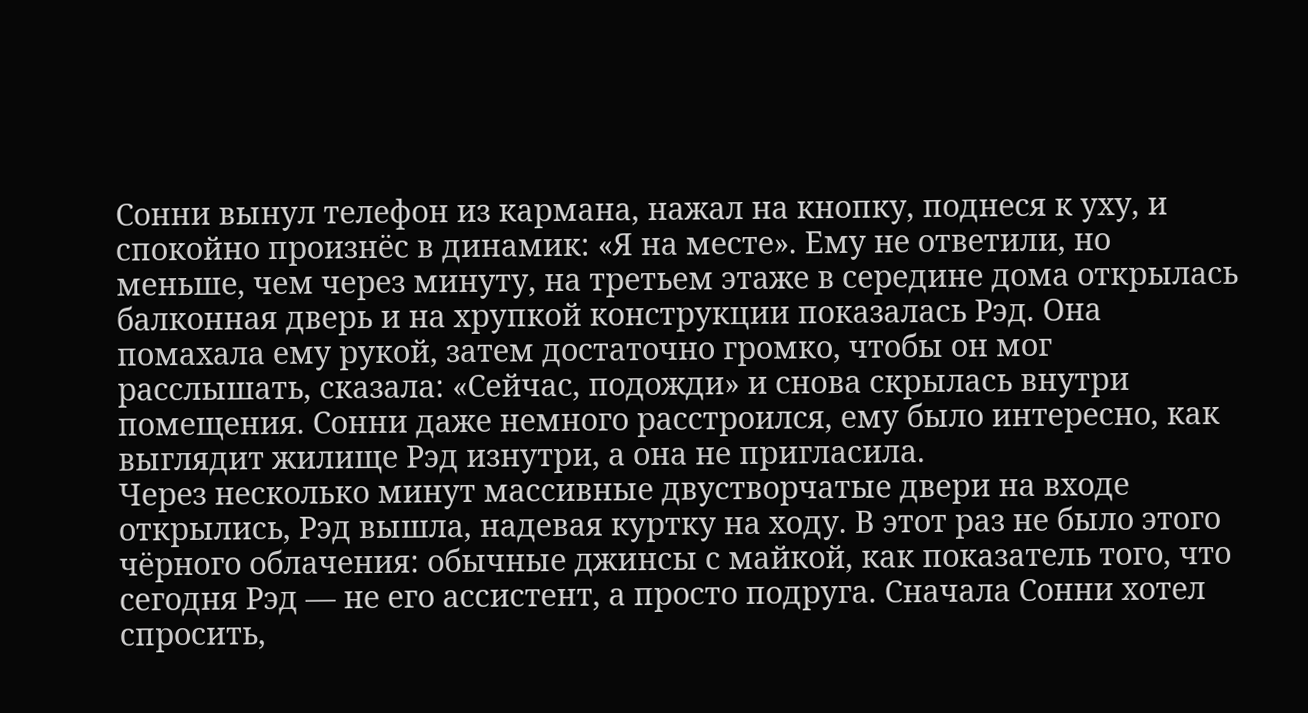Сонни вынул телефон из кармана, нажал на кнопку, поднеся к уху, и спокойно произнёс в динамик: «Я на месте». Ему не ответили, но меньше, чем через минуту, на третьем этаже в середине дома открылась балконная дверь и на хрупкой конструкции показалась Рэд. Она помахала ему рукой, затем достаточно громко, чтобы он мог расслышать, сказала: «Сейчас, подожди» и снова скрылась внутри помещения. Сонни даже немного расстроился, ему было интересно, как выглядит жилище Рэд изнутри, а она не пригласила.
Через несколько минут массивные двустворчатые двери на входе открылись, Рэд вышла, надевая куртку на ходу. В этот раз не было этого чёрного облачения: обычные джинсы с майкой, как показатель того, что сегодня Рэд — не его ассистент, а просто подруга. Сначала Сонни хотел спросить,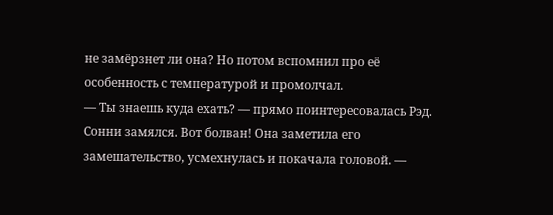не замёрзнет ли она? Но потом вспомнил про её особенность с температурой и промолчал.
— Ты знаешь куда ехать? — прямо поинтересовалась Рэд. Сонни замялся. Вот болван! Она заметила его замешательство, усмехнулась и покачала головой. —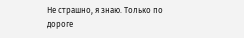Не страшно, я знаю. Только по дороге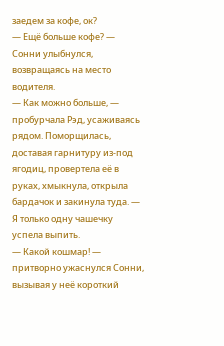заедем за кофе, ок?
— Ещё больше кофе? — Сонни улыбнулся, возвращаясь на место водителя.
— Как можно больше, — пробурчала Рэд, усаживаясь рядом. Поморщилась, доставая гарнитуру из-под ягодиц, провертела её в руках, хмыкнула, открыла бардачок и закинула туда. — Я только одну чашечку успела выпить.
— Какой кошмар! — притворно ужаснулся Сонни, вызывая у неё короткий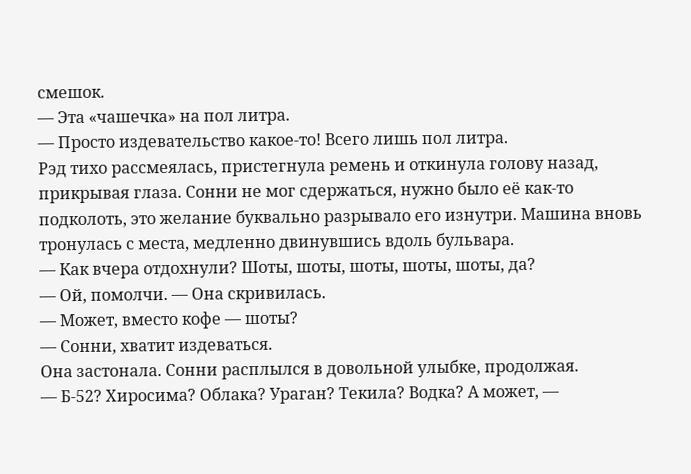смешок.
— Эта «чашечка» на пол литра.
— Просто издевательство какое-то! Всего лишь пол литра.
Рэд тихо рассмеялась, пристегнула ремень и откинула голову назад, прикрывая глаза. Сонни не мог сдержаться, нужно было её как-то подколоть, это желание буквально разрывало его изнутри. Машина вновь тронулась с места, медленно двинувшись вдоль бульвара.
— Как вчера отдохнули? Шоты, шоты, шоты, шоты, шоты, да?
— Ой, помолчи. — Она скривилась.
— Может, вместо кофе — шоты?
— Сонни, хватит издеваться.
Она застонала. Сонни расплылся в довольной улыбке, продолжая.
— Б-52? Хиросима? Облака? Ураган? Текила? Водка? А может, —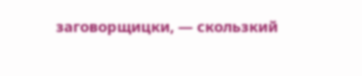заговорщицки, — скользкий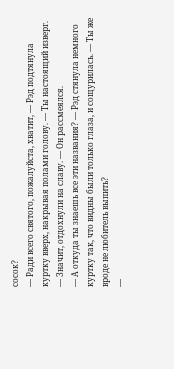сосок?
— Ради всего святого, пожалуйста, хватит, — Рэд подтянула куртку вверх, накрывая полами голову. — Ты настоящий изверг.
— Значит, отдохнули на славу. — Он рассмеялся.
— А откуда ты знаешь все эти названия? — Рэд стянула немного куртку так, что видны были только глаза, и сощурилась. — Ты же вроде не любитель выпить?
—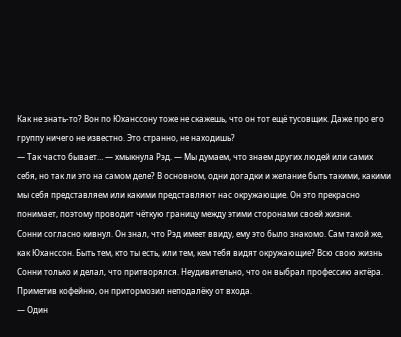Как не знать-то? Вон по Юханссону тоже не скажешь, что он тот ещё тусовщик. Даже про его группу ничего не известно. Это странно, не находишь?
— Так часто бывает… — хмыкнула Рэд. — Мы думаем, что знаем других людей или самих себя, но так ли это на самом деле? В основном, одни догадки и желание быть такими, какими мы себя представляем или какими представляют нас окружающие. Он это прекрасно понимает, поэтому проводит чёткую границу между этими сторонами своей жизни.
Сонни согласно кивнул. Он знал, что Рэд имеет ввиду, ему это было знакомо. Сам такой же, как Юханссон. Быть тем, кто ты есть, или тем, кем тебя видят окружающие? Всю свою жизнь Сонни только и делал, что притворялся. Неудивительно, что он выбрал профессию актёра. Приметив кофейню, он притормозил неподалёку от входа.
— Один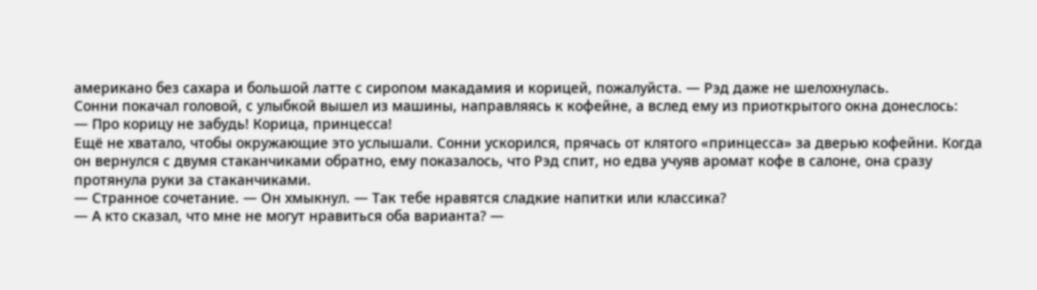американо без сахара и большой латте с сиропом макадамия и корицей, пожалуйста. — Рэд даже не шелохнулась.
Сонни покачал головой, с улыбкой вышел из машины, направляясь к кофейне, а вслед ему из приоткрытого окна донеслось:
— Про корицу не забудь! Корица, принцесса!
Ещё не хватало, чтобы окружающие это услышали. Сонни ускорился, прячась от клятого «принцесса» за дверью кофейни. Когда он вернулся с двумя стаканчиками обратно, ему показалось, что Рэд спит, но едва учуяв аромат кофе в салоне, она сразу протянула руки за стаканчиками.
— Странное сочетание. — Он хмыкнул. — Так тебе нравятся сладкие напитки или классика?
— А кто сказал, что мне не могут нравиться оба варианта? —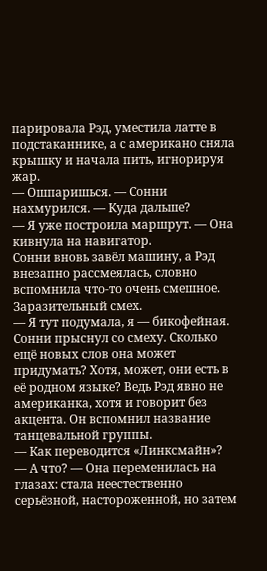парировала Рэд, уместила латте в подстаканнике, а с американо сняла крышку и начала пить, игнорируя жар.
— Ошпаришься. — Сонни нахмурился. — Куда дальше?
— Я уже построила маршрут. — Она кивнула на навигатор.
Сонни вновь завёл машину, а Рэд внезапно рассмеялась, словно вспомнила что-то очень смешное. Заразительный смех.
— Я тут подумала, я — бикофейная.
Сонни прыснул со смеху. Сколько ещё новых слов она может придумать? Хотя, может, они есть в её родном языке? Ведь Рэд явно не американка, хотя и говорит без акцента. Он вспомнил название танцевальной группы.
— Как переводится «Линксмайн»?
— А что? — Она переменилась на глазах: стала неестественно серьёзной, настороженной, но затем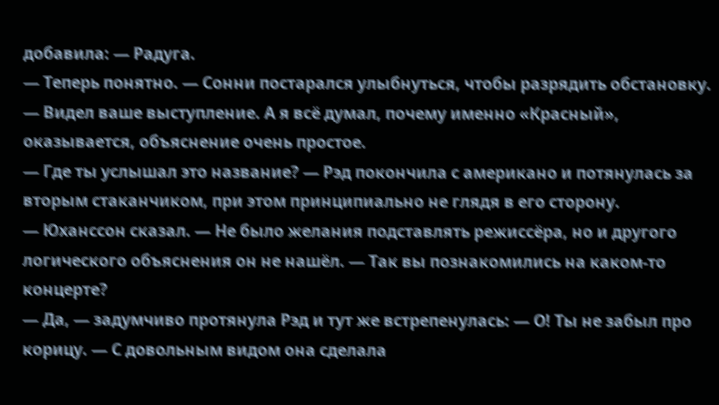добавила: — Радуга.
— Теперь понятно. — Сонни постарался улыбнуться, чтобы разрядить обстановку. — Видел ваше выступление. А я всё думал, почему именно «Красный», оказывается, объяснение очень простое.
— Где ты услышал это название? — Рэд покончила с американо и потянулась за вторым стаканчиком, при этом принципиально не глядя в его сторону.
— Юханссон сказал. — Не было желания подставлять режиссёра, но и другого логического объяснения он не нашёл. — Так вы познакомились на каком-то концерте?
— Да, — задумчиво протянула Рэд и тут же встрепенулась: — О! Ты не забыл про корицу. — С довольным видом она сделала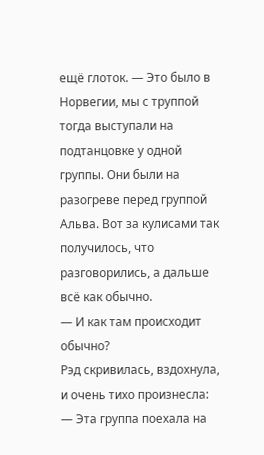ещё глоток. — Это было в Норвегии, мы с труппой тогда выступали на подтанцовке у одной группы. Они были на разогреве перед группой Альва. Вот за кулисами так получилось, что разговорились, а дальше всё как обычно.
— И как там происходит обычно?
Рэд скривилась, вздохнула, и очень тихо произнесла:
— Эта группа поехала на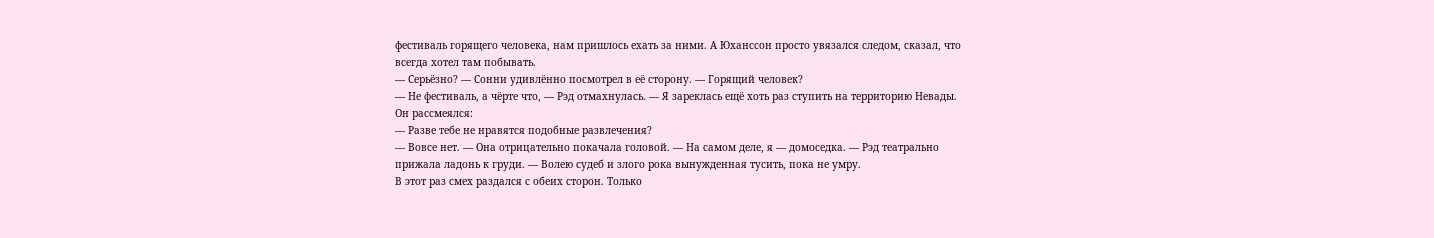фестиваль горящего человека, нам пришлось ехать за ними. А Юханссон просто увязался следом, сказал, что всегда хотел там побывать.
— Серьёзно? — Сонни удивлённо посмотрел в её сторону. — Горящий человек?
— Не фестиваль, а чёрте что, — Рэд отмахнулась. — Я зареклась ещё хоть раз ступить на территорию Невады.
Он рассмеялся:
— Разве тебе не нравятся подобные развлечения?
— Вовсе нет. — Она отрицательно покачала головой. — На самом деле, я — домоседка. — Рэд театрально прижала ладонь к груди. — Волею судеб и злого рока вынужденная тусить, пока не умру.
В этот раз смех раздался с обеих сторон. Только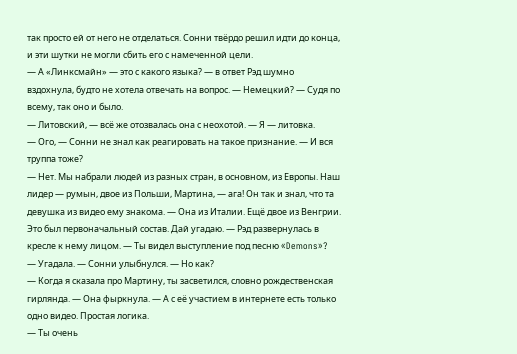так просто ей от него не отделаться. Сонни твёрдо решил идти до конца, и эти шутки не могли сбить его с намеченной цели.
— А «Линксмайн» — это с какого языка? — в ответ Рэд шумно вздохнула, будто не хотела отвечать на вопрос. — Немецкий? — Судя по всему, так оно и было.
— Литовский, — всё же отозвалась она с неохотой. — Я — литовка.
— Ого, — Сонни не знал как реагировать на такое признание. — И вся труппа тоже?
— Нет. Мы набрали людей из разных стран, в основном, из Европы. Наш лидер — румын, двое из Польши, Мартина, — ага! Он так и знал, что та девушка из видео ему знакома. — Она из Италии. Ещё двое из Венгрии. Это был первоначальный состав. Дай угадаю. — Рэд развернулась в кресле к нему лицом. — Ты видел выступление под песню «Demons»?
— Угадала. — Сонни улыбнулся. — Но как?
— Когда я сказала про Мартину, ты засветился, словно рождественская гирлянда. — Она фыркнула. — А с её участием в интернете есть только одно видео. Простая логика.
— Ты очень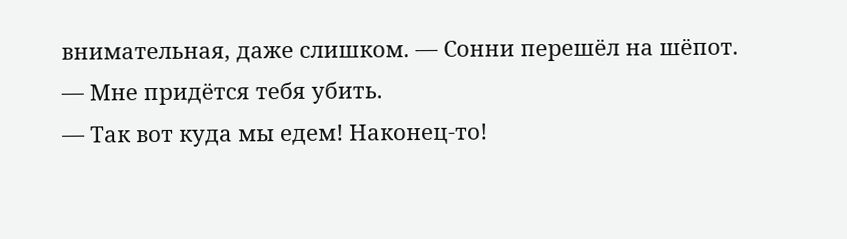внимательная, даже слишком. — Сонни перешёл на шёпот. — Мне придётся тебя убить.
— Так вот куда мы едем! Наконец-то!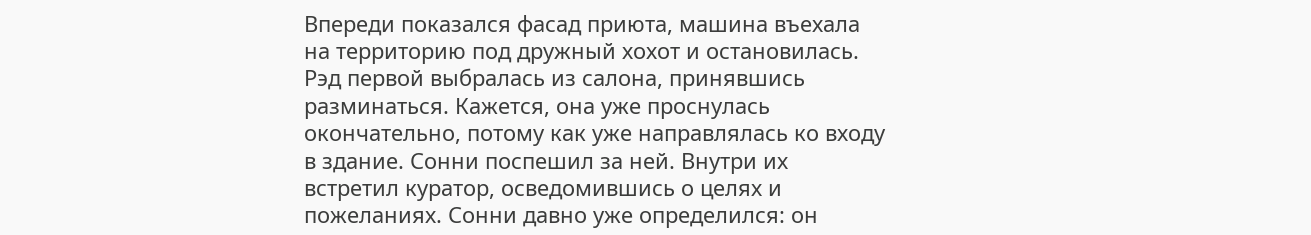Впереди показался фасад приюта, машина въехала на территорию под дружный хохот и остановилась. Рэд первой выбралась из салона, принявшись разминаться. Кажется, она уже проснулась окончательно, потому как уже направлялась ко входу в здание. Сонни поспешил за ней. Внутри их встретил куратор, осведомившись о целях и пожеланиях. Сонни давно уже определился: он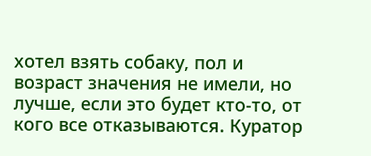хотел взять собаку, пол и возраст значения не имели, но лучше, если это будет кто-то, от кого все отказываются. Куратор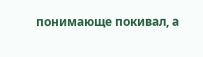понимающе покивал, а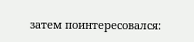затем поинтересовался: